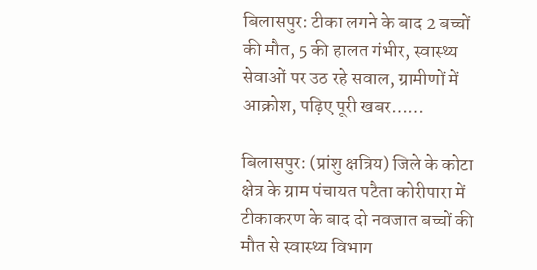बिलासपुर: टीका लगने के बाद 2 बच्चों की मौत, 5 की हालत गंभीर, स्वास्थ्य सेवाओं पर उठ रहे सवाल, ग्रामीणों में आक्रोश, पढ़िए पूरी खबर……

बिलासपुर: (प्रांशु क्षत्रिय) जिले के कोटा क्षेत्र के ग्राम पंचायत पटैता कोरीपारा में टीकाकरण के बाद दो नवजात बच्चों की मौत से स्वास्थ्य विभाग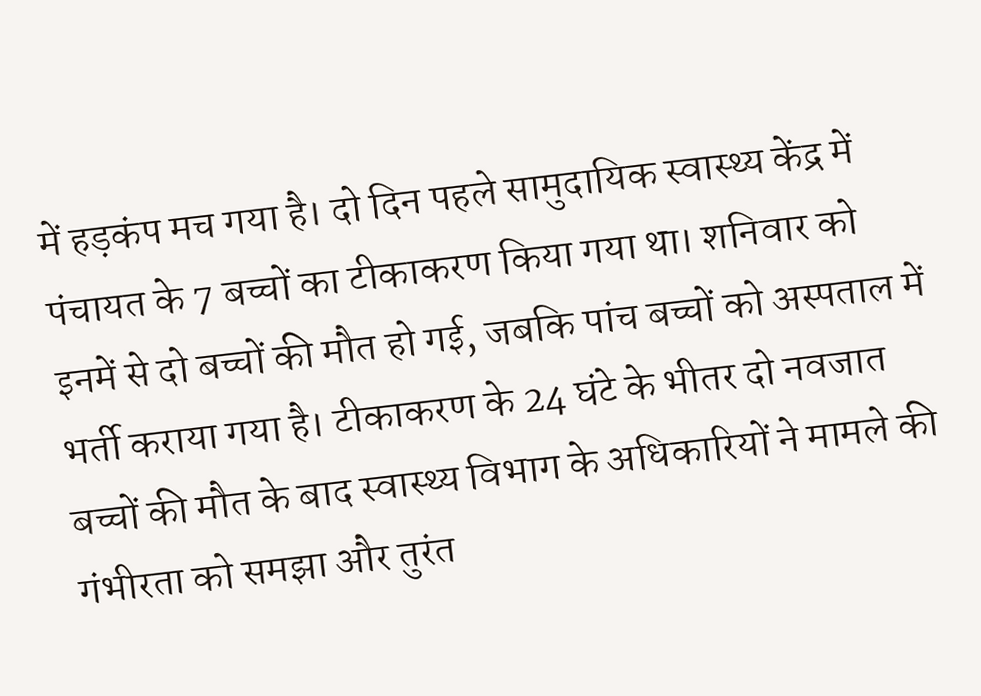में हड़कंप मच गया है। दो दिन पहले सामुदायिक स्वास्थ्य केंद्र में पंचायत के 7 बच्चों का टीकाकरण किया गया था। शनिवार को इनमें से दो बच्चों की मौत हो गई, जबकि पांच बच्चों को अस्पताल में भर्ती कराया गया है। टीकाकरण के 24 घंटे के भीतर दो नवजात बच्चों की मौत के बाद स्वास्थ्य विभाग के अधिकारियों ने मामले की गंभीरता को समझा और तुरंत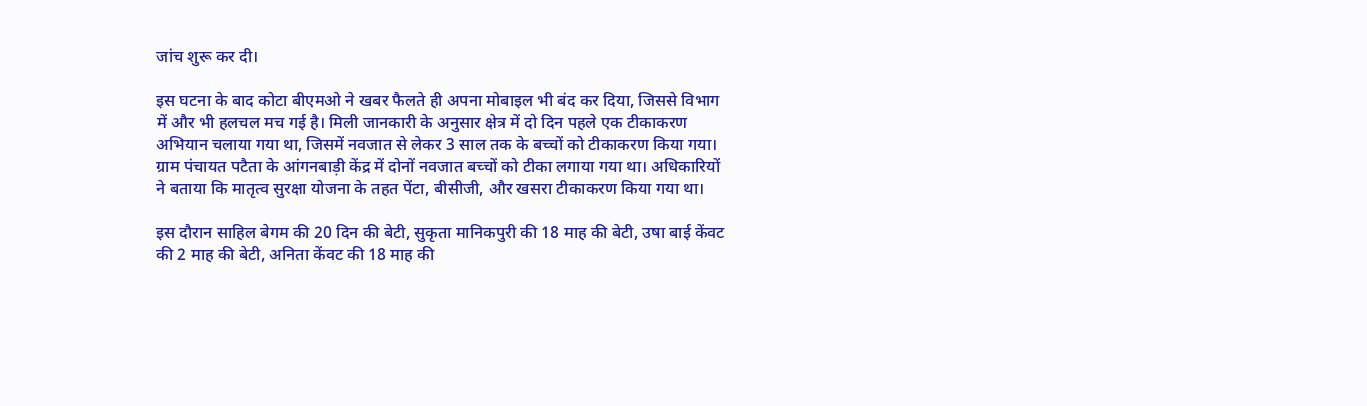जांच शुरू कर दी।

इस घटना के बाद कोटा बीएमओ ने खबर फैलते ही अपना मोबाइल भी बंद कर दिया, जिससे विभाग में और भी हलचल मच गई है। मिली जानकारी के अनुसार क्षेत्र में दो दिन पहले एक टीकाकरण अभियान चलाया गया था, जिसमें नवजात से लेकर 3 साल तक के बच्चों को टीकाकरण किया गया। ग्राम पंचायत पटैता के आंगनबाड़ी केंद्र में दोनों नवजात बच्चों को टीका लगाया गया था। अधिकारियों ने बताया कि मातृत्व सुरक्षा योजना के तहत पेंटा, बीसीजी, और खसरा टीकाकरण किया गया था।

इस दौरान साहिल बेगम की 20 दिन की बेटी, सुकृता मानिकपुरी की 18 माह की बेटी, उषा बाई केंवट की 2 माह की बेटी, अनिता केंवट की 18 माह की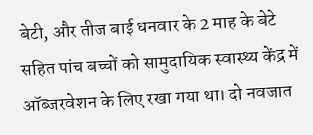बेटी, और तीज बाई धनवार के 2 माह के बेटे सहित पांच बच्चों को सामुदायिक स्वास्थ्य केंद्र में ऑब्जरवेशन के लिए रखा गया था। दो नवजात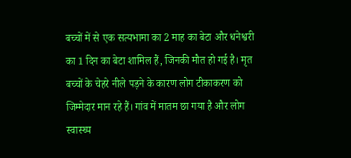बच्चों में से एक सत्यभामा का 2 माह का बेटा और धनेश्वरी का 1 दिन का बेटा शामिल हैं, जिनकी मौत हो गई है। मृत बच्चों के चेहरे नीले पड़ने के कारण लोग टीकाकरण को जिम्मेदार मान रहे हैं। गांव में मातम छा गया है और लोग स्वास्थ्य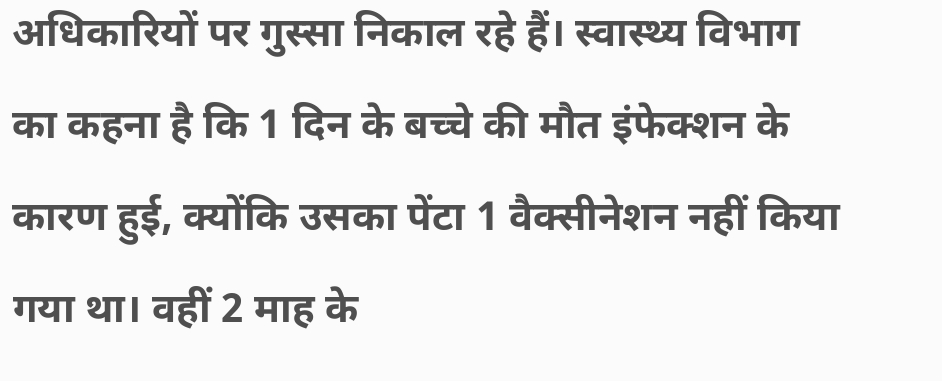अधिकारियों पर गुस्सा निकाल रहे हैं। स्वास्थ्य विभाग का कहना है कि 1 दिन के बच्चे की मौत इंफेक्शन के कारण हुई, क्योंकि उसका पेंटा 1 वैक्सीनेशन नहीं किया गया था। वहीं 2 माह के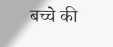बच्चे की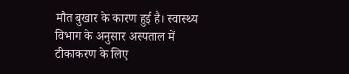मौत बुखार के कारण हुई है। स्वास्थ्य विभाग के अनुसार अस्पताल में टीकाकरण के लिए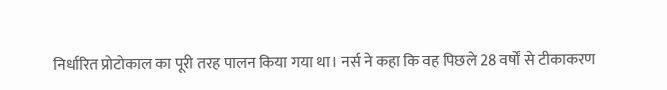निर्धारित प्रोटोकाल का पूरी तरह पालन किया गया था। नर्स ने कहा कि वह पिछले 28 वर्षों से टीकाकरण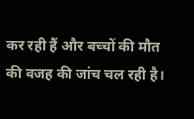कर रही हैं और बच्चों की मौत की वजह की जांच चल रही है।